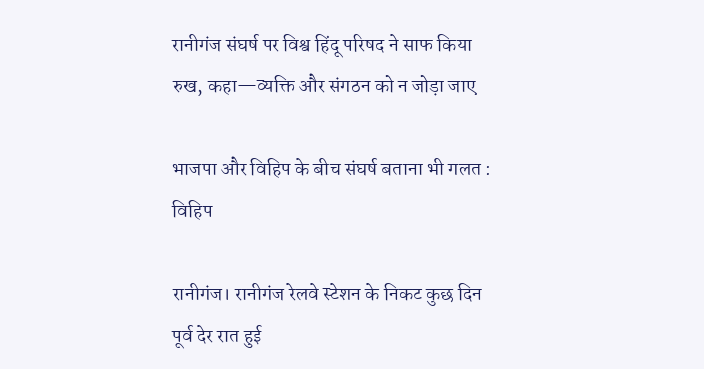रानीगंज संघर्ष पर विश्व हिंदू परिषद ने साफ किया रुख, कहा—व्यक्ति और संगठन को न जोड़ा जाए

भाजपा और विहिप के बीच संघर्ष बताना भी गलत : विहिप

रानीगंज। रानीगंज रेलवे स्टेशन के निकट कुछ दिन पूर्व देर रात हुई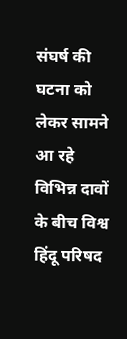संघर्ष की घटना को लेकर सामने आ रहे विभिन्न दावों के बीच विश्व हिंदू परिषद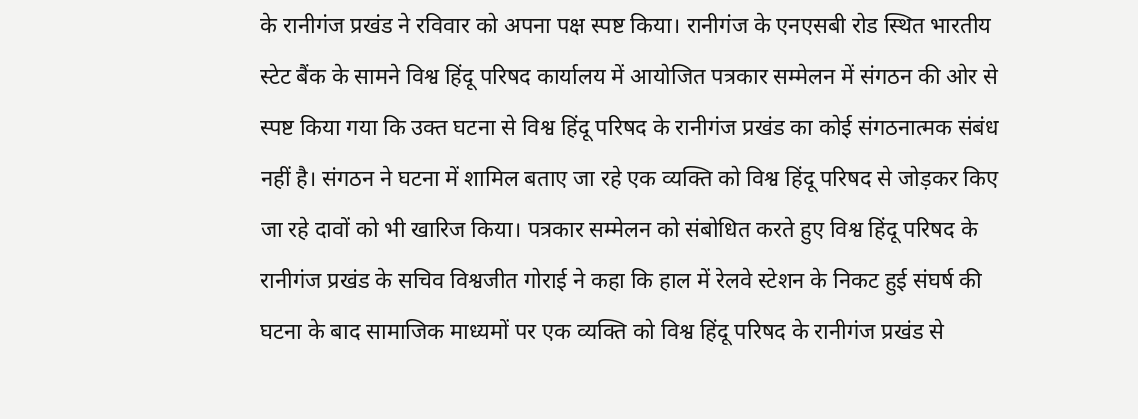के रानीगंज प्रखंड ने रविवार को अपना पक्ष स्पष्ट किया। रानीगंज के एनएसबी रोड स्थित भारतीय स्टेट बैंक के सामने विश्व हिंदू परिषद कार्यालय में आयोजित पत्रकार सम्मेलन में संगठन की ओर से स्पष्ट किया गया कि उक्त घटना से विश्व हिंदू परिषद के रानीगंज प्रखंड का कोई संगठनात्मक संबंध नहीं है। संगठन ने घटना में शामिल बताए जा रहे एक व्यक्ति को विश्व हिंदू परिषद से जोड़कर किए जा रहे दावों को भी खारिज किया। पत्रकार सम्मेलन को संबोधित करते हुए विश्व हिंदू परिषद के रानीगंज प्रखंड के सचिव विश्वजीत गोराई ने कहा कि हाल में रेलवे स्टेशन के निकट हुई संघर्ष की घटना के बाद सामाजिक माध्यमों पर एक व्यक्ति को विश्व हिंदू परिषद के रानीगंज प्रखंड से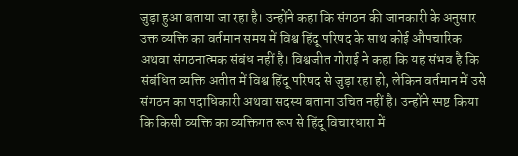जुड़ा हुआ बताया जा रहा है। उन्होंने कहा कि संगठन की जानकारी के अनुसार उक्त व्यक्ति का वर्तमान समय में विश्व हिंदू परिषद के साथ कोई औपचारिक अथवा संगठनात्मक संबंध नहीं है। विश्वजीत गोराई ने कहा कि यह संभव है कि संबंधित व्यक्ति अतीत में विश्व हिंदू परिषद से जुड़ा रहा हो, लेकिन वर्तमान में उसे संगठन का पदाधिकारी अथवा सदस्य बताना उचित नहीं है। उन्होंने स्पष्ट किया कि किसी व्यक्ति का व्यक्तिगत रूप से हिंदू विचारधारा में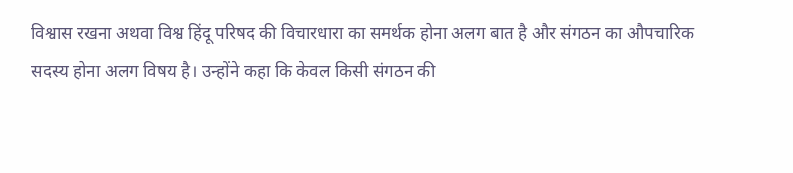विश्वास रखना अथवा विश्व हिंदू परिषद की विचारधारा का समर्थक होना अलग बात है और संगठन का औपचारिक सदस्य होना अलग विषय है। उन्होंने कहा कि केवल किसी संगठन की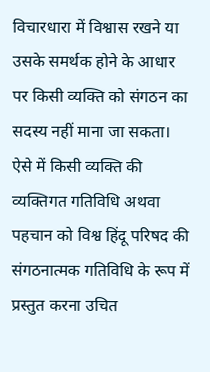विचारधारा में विश्वास रखने या उसके समर्थक होने के आधार पर किसी व्यक्ति को संगठन का सदस्य नहीं माना जा सकता। ऐसे में किसी व्यक्ति की व्यक्तिगत गतिविधि अथवा पहचान को विश्व हिंदू परिषद की संगठनात्मक गतिविधि के रूप में प्रस्तुत करना उचित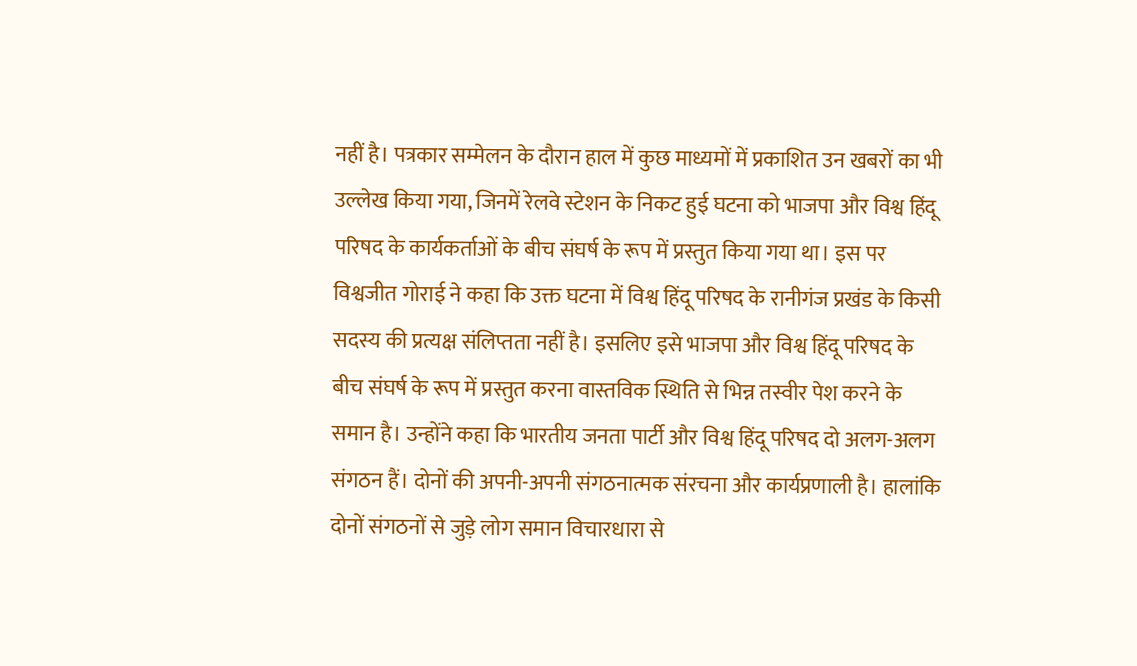नहीं है। पत्रकार सम्मेलन के दौरान हाल में कुछ माध्यमों में प्रकाशित उन खबरों का भी उल्लेख किया गया, जिनमें रेलवे स्टेशन के निकट हुई घटना को भाजपा और विश्व हिंदू परिषद के कार्यकर्ताओं के बीच संघर्ष के रूप में प्रस्तुत किया गया था। इस पर विश्वजीत गोराई ने कहा कि उक्त घटना में विश्व हिंदू परिषद के रानीगंज प्रखंड के किसी सदस्य की प्रत्यक्ष संलिप्तता नहीं है। इसलिए इसे भाजपा और विश्व हिंदू परिषद के बीच संघर्ष के रूप में प्रस्तुत करना वास्तविक स्थिति से भिन्न तस्वीर पेश करने के समान है। उन्होंने कहा कि भारतीय जनता पार्टी और विश्व हिंदू परिषद दो अलग-अलग संगठन हैं। दोनों की अपनी-अपनी संगठनात्मक संरचना और कार्यप्रणाली है। हालांकि दोनों संगठनों से जुड़े लोग समान विचारधारा से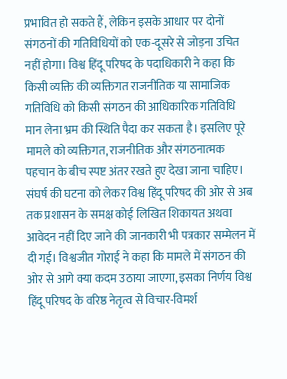प्रभावित हो सकते हैं, लेकिन इसके आधार पर दोनों संगठनों की गतिविधियों को एक-दूसरे से जोड़ना उचित नहीं होगा। विश्व हिंदू परिषद के पदाधिकारी ने कहा कि किसी व्यक्ति की व्यक्तिगत राजनीतिक या सामाजिक गतिविधि को किसी संगठन की आधिकारिक गतिविधि मान लेना भ्रम की स्थिति पैदा कर सकता है। इसलिए पूरे मामले को व्यक्तिगत, राजनीतिक और संगठनात्मक पहचान के बीच स्पष्ट अंतर रखते हुए देखा जाना चाहिए। संघर्ष की घटना को लेकर विश्व हिंदू परिषद की ओर से अब तक प्रशासन के समक्ष कोई लिखित शिकायत अथवा आवेदन नहीं दिए जाने की जानकारी भी पत्रकार सम्मेलन में दी गई। विश्वजीत गोराई ने कहा कि मामले में संगठन की ओर से आगे क्या कदम उठाया जाएगा, इसका निर्णय विश्व हिंदू परिषद के वरिष्ठ नेतृत्व से विचार-विमर्श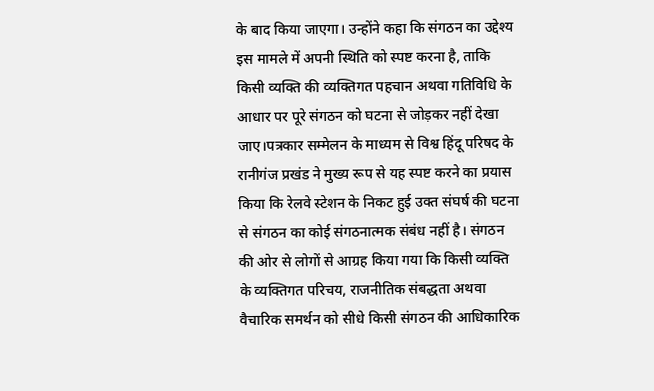के बाद किया जाएगा। उन्होंने कहा कि संगठन का उद्देश्य इस मामले में अपनी स्थिति को स्पष्ट करना है, ताकि किसी व्यक्ति की व्यक्तिगत पहचान अथवा गतिविधि के आधार पर पूरे संगठन को घटना से जोड़कर नहीं देखा जाए।पत्रकार सम्मेलन के माध्यम से विश्व हिंदू परिषद के रानीगंज प्रखंड ने मुख्य रूप से यह स्पष्ट करने का प्रयास किया कि रेलवे स्टेशन के निकट हुई उक्त संघर्ष की घटना से संगठन का कोई संगठनात्मक संबंध नहीं है। संगठन की ओर से लोगों से आग्रह किया गया कि किसी व्यक्ति के व्यक्तिगत परिचय, राजनीतिक संबद्धता अथवा वैचारिक समर्थन को सीधे किसी संगठन की आधिकारिक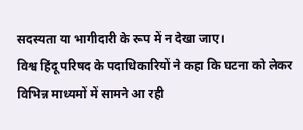सदस्यता या भागीदारी के रूप में न देखा जाए।
विश्व हिंदू परिषद के पदाधिकारियों ने कहा कि घटना को लेकर विभिन्न माध्यमों में सामने आ रही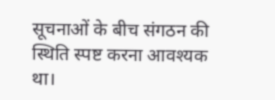सूचनाओं के बीच संगठन की स्थिति स्पष्ट करना आवश्यक था।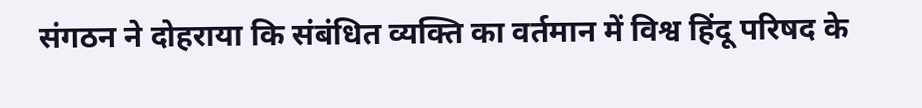संगठन ने दोहराया कि संबंधित व्यक्ति का वर्तमान में विश्व हिंदू परिषद के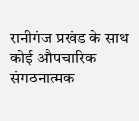रानीगंज प्रखंड के साथ कोई औपचारिक संगठनात्मक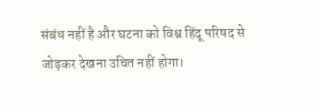संबंध नहीं है और घटना को विश्व हिंदू परिषद से जोड़कर देखना उचित नहीं होगा।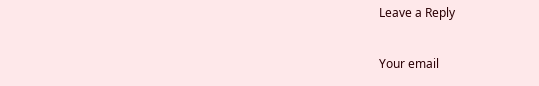Leave a Reply

Your email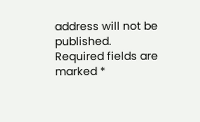address will not be published. Required fields are marked *